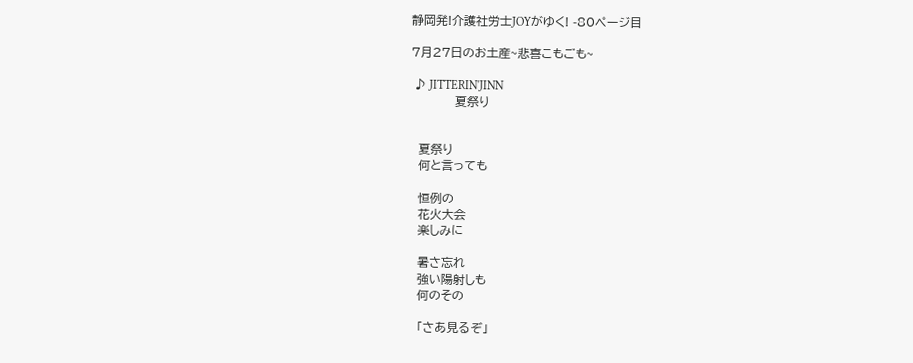静岡発!介護社労士JOYがゆく! -80ページ目

7月27日のお土産~悲喜こもごも~

 ♪ JITTERIN'JINN
           夏祭り


  夏祭り
  何と言っても

  恒例の
  花火大会
  楽しみに

  暑さ忘れ
  強い陽射しも
  何のその

  「さあ見るぞ」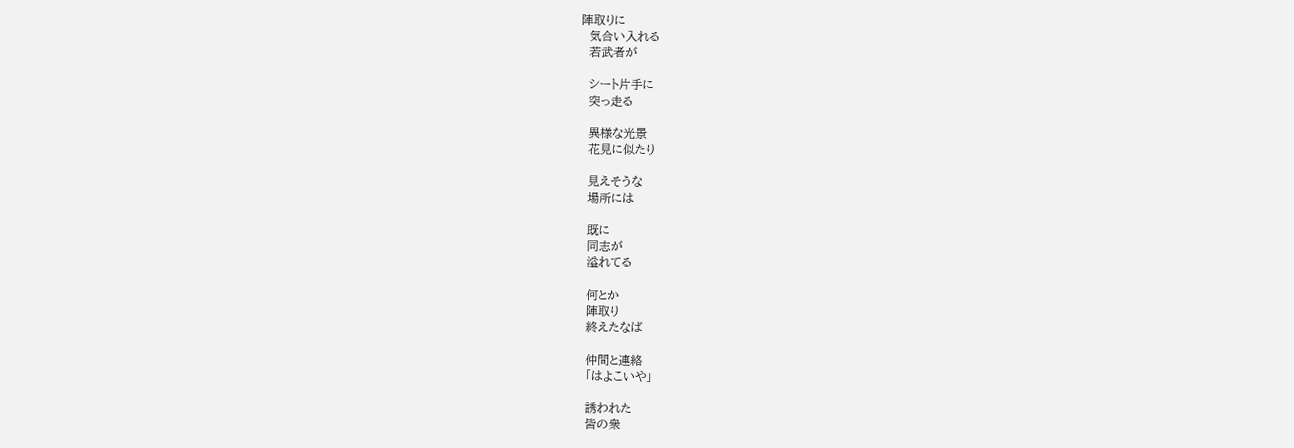陣取りに
  気合い入れる
  若武者が

  シート片手に
  突っ走る

  異様な光景
  花見に似たり

  見えそうな
  場所には

  既に
  同志が
  溢れてる

  何とか
  陣取り
  終えたなば

  仲間と連絡
  「はよこいや」

  誘われた
  皆の衆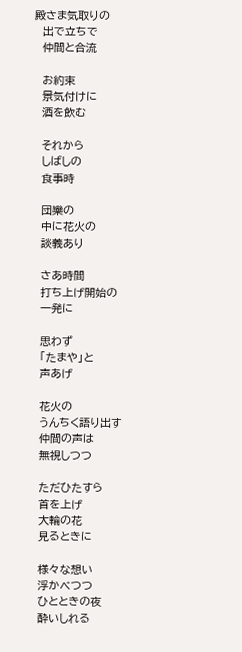殿さま気取りの
  出で立ちで
  仲間と合流

  お約束
  景気付けに
  酒を飲む

  それから
  しばしの
  食事時

  団欒の
  中に花火の
  談義あり

  さあ時間
  打ち上げ開始の
  一発に

  思わず
  「たまや」と
  声あげ

  花火の
  うんちく語り出す
  仲間の声は
  無視しつつ

  ただひたすら
  首を上げ
  大輪の花
  見るときに

  様々な想い
  浮かべつつ
  ひとときの夜
  酔いしれる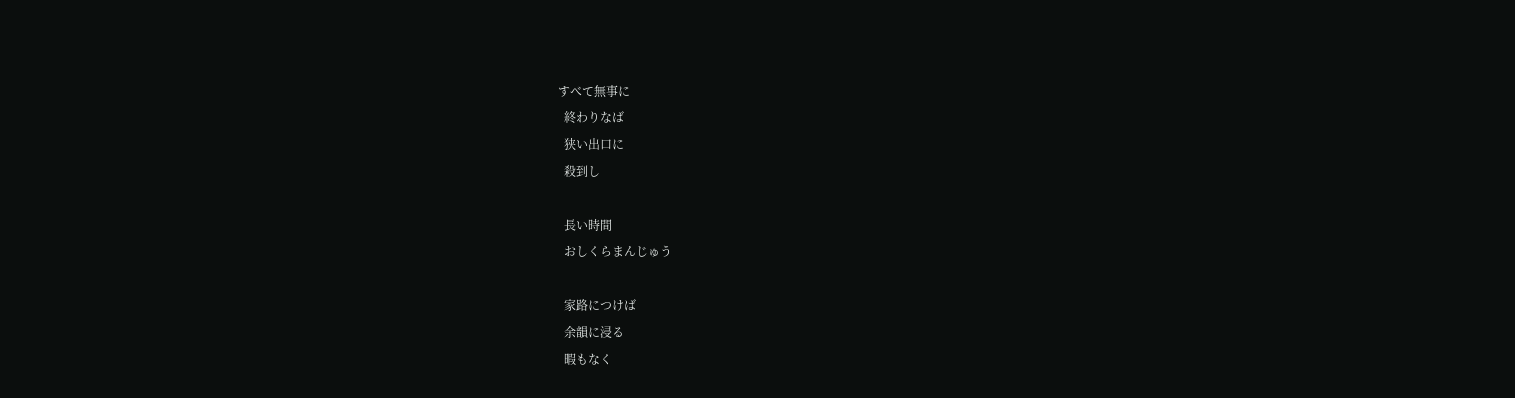すべて無事に
  終わりなば
  狭い出口に
  殺到し

  長い時間
  おしくらまんじゅう

  家路につけば
  余韻に浸る
  暇もなく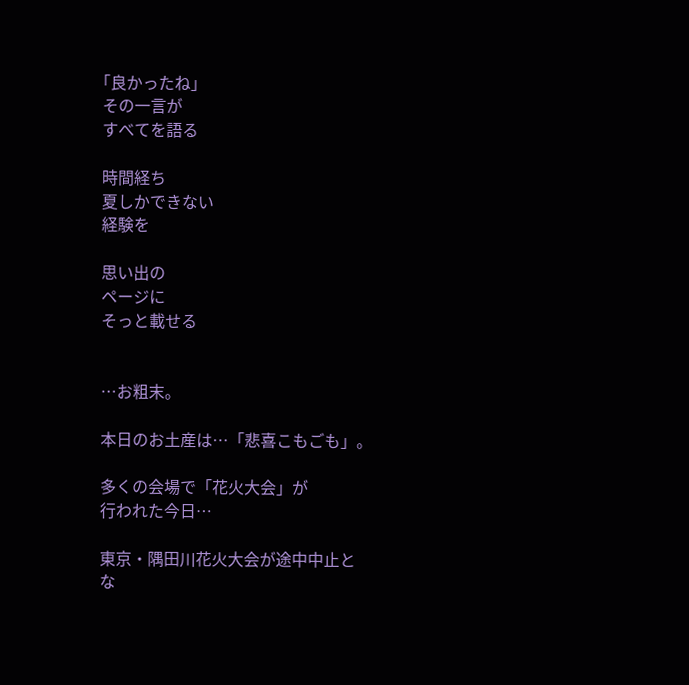「良かったね」
  その一言が
  すべてを語る

  時間経ち
  夏しかできない
  経験を

  思い出の
  ページに
  そっと載せる


  …お粗末。

  本日のお土産は…「悲喜こもごも」。

  多くの会場で「花火大会」が
  行われた今日…

  東京・隅田川花火大会が途中中止と
  な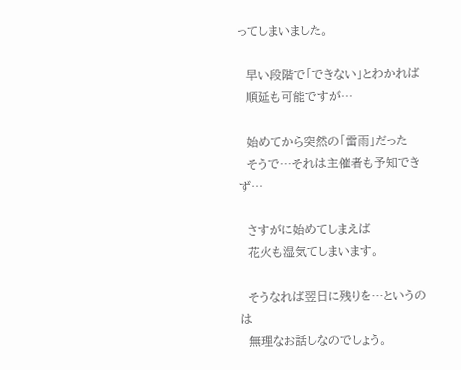ってしまいました。

  早い段階で「できない」とわかれば
  順延も可能ですが…

  始めてから突然の「雷雨」だった
  そうで…それは主催者も予知できず…

  さすがに始めてしまえば
  花火も湿気てしまいます。

  そうなれば翌日に残りを…というのは
  無理なお話しなのでしょう。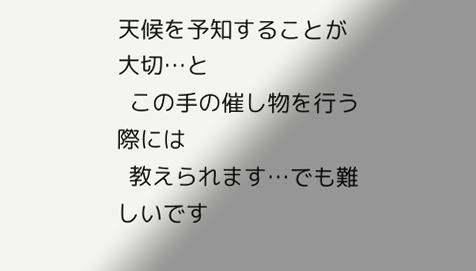天候を予知することが大切…と
  この手の催し物を行う際には
  教えられます…でも難しいです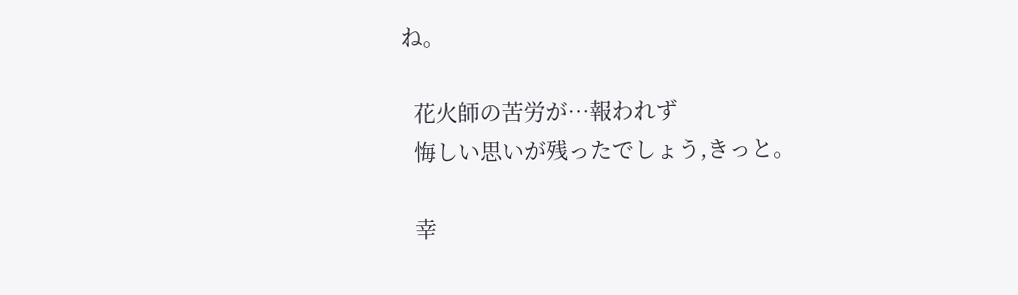ね。

  花火師の苦労が…報われず
  悔しい思いが残ったでしょう,きっと。

  幸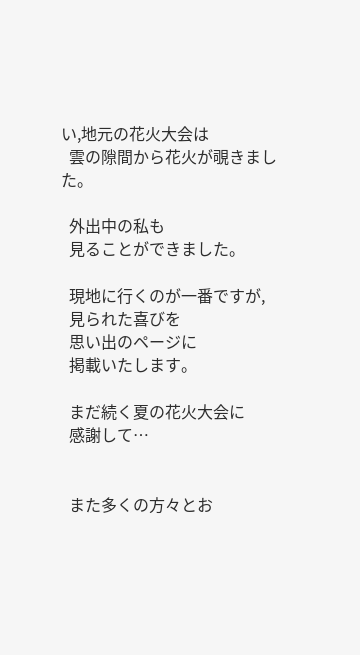い,地元の花火大会は
  雲の隙間から花火が覗きました。

  外出中の私も
  見ることができました。

  現地に行くのが一番ですが,
  見られた喜びを
  思い出のページに
  掲載いたします。

  まだ続く夏の花火大会に
  感謝して…


  また多くの方々とお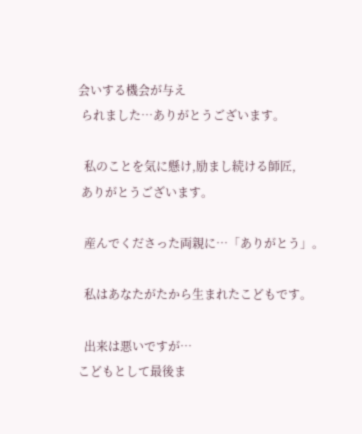会いする機会が与え
 られました…ありがとうございます。

  私のことを気に懸け,励まし続ける師匠,
 ありがとうございます。

  産んでくださった両親に…「ありがとう」。

  私はあなたがたから生まれたこどもです。

  出来は悪いですが…
こどもとして最後ま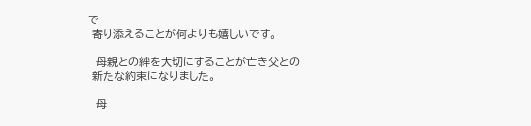で
 寄り添えることが何よりも嬉しいです。

  母親との絆を大切にすることが亡き父との
 新たな約束になりました。

  母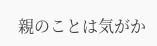親のことは気がか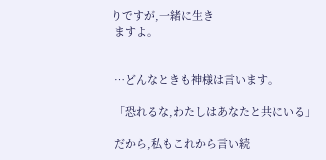りですが,一緒に生き
 ますよ。


 …どんなときも神様は言います。

 「恐れるな,わたしはあなたと共にいる」

 だから,私もこれから言い続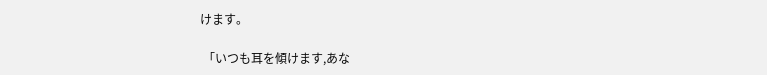けます。

 「いつも耳を傾けます,あな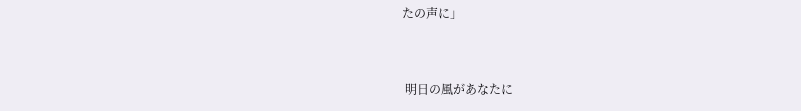たの声に」


 明日の風があなたに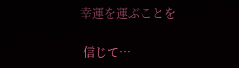幸運を運ぶことを

 信じて…